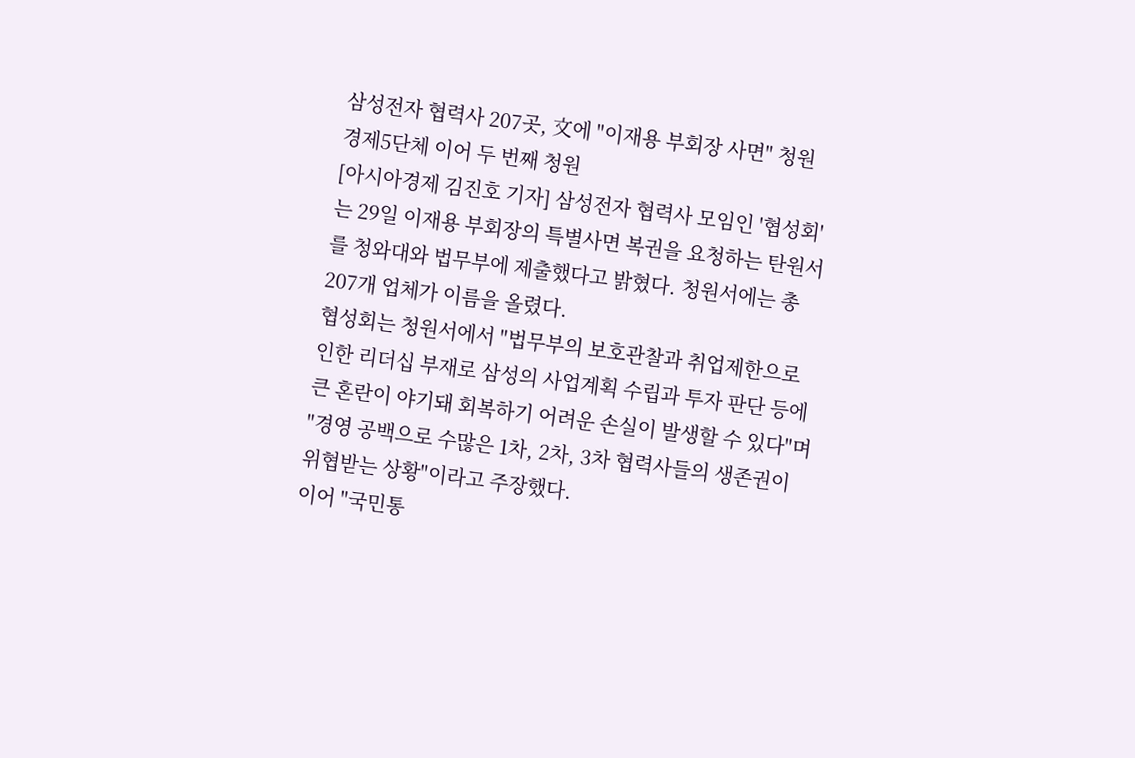삼성전자 협력사 207곳, 文에 "이재용 부회장 사면" 청원
경제5단체 이어 두 번째 청원
[아시아경제 김진호 기자] 삼성전자 협력사 모임인 '협성회'는 29일 이재용 부회장의 특별사면 복권을 요청하는 탄원서를 청와대와 법무부에 제출했다고 밝혔다. 청원서에는 총 207개 업체가 이름을 올렸다.
협성회는 청원서에서 "법무부의 보호관찰과 취업제한으로 인한 리더십 부재로 삼성의 사업계획 수립과 투자 판단 등에 큰 혼란이 야기돼 회복하기 어려운 손실이 발생할 수 있다"며 "경영 공백으로 수많은 1차, 2차, 3차 협력사들의 생존권이 위협받는 상황"이라고 주장했다.
이어 "국민통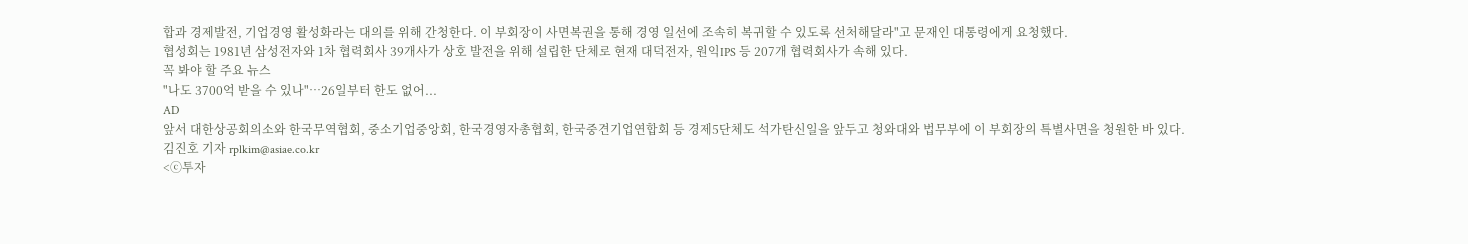합과 경제발전, 기업경영 활성화라는 대의를 위해 간청한다. 이 부회장이 사면복권을 통해 경영 일선에 조속히 복귀할 수 있도록 선처해달라"고 문재인 대통령에게 요청했다.
협성회는 1981년 삼성전자와 1차 협력회사 39개사가 상호 발전을 위해 설립한 단체로 현재 대덕전자, 원익IPS 등 207개 협력회사가 속해 있다.
꼭 봐야 할 주요 뉴스
"나도 3700억 받을 수 있나"…26일부터 한도 없어...
AD
앞서 대한상공회의소와 한국무역협회, 중소기업중앙회, 한국경영자총협회, 한국중견기업연합회 등 경제5단체도 석가탄신일을 앞두고 청와대와 법무부에 이 부회장의 특별사면을 청원한 바 있다.
김진호 기자 rplkim@asiae.co.kr
<ⓒ투자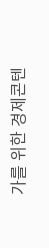가를 위한 경제콘텐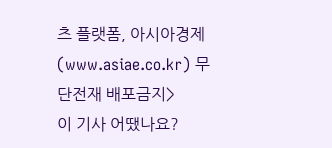츠 플랫폼, 아시아경제(www.asiae.co.kr) 무단전재 배포금지>
이 기사 어땠나요?